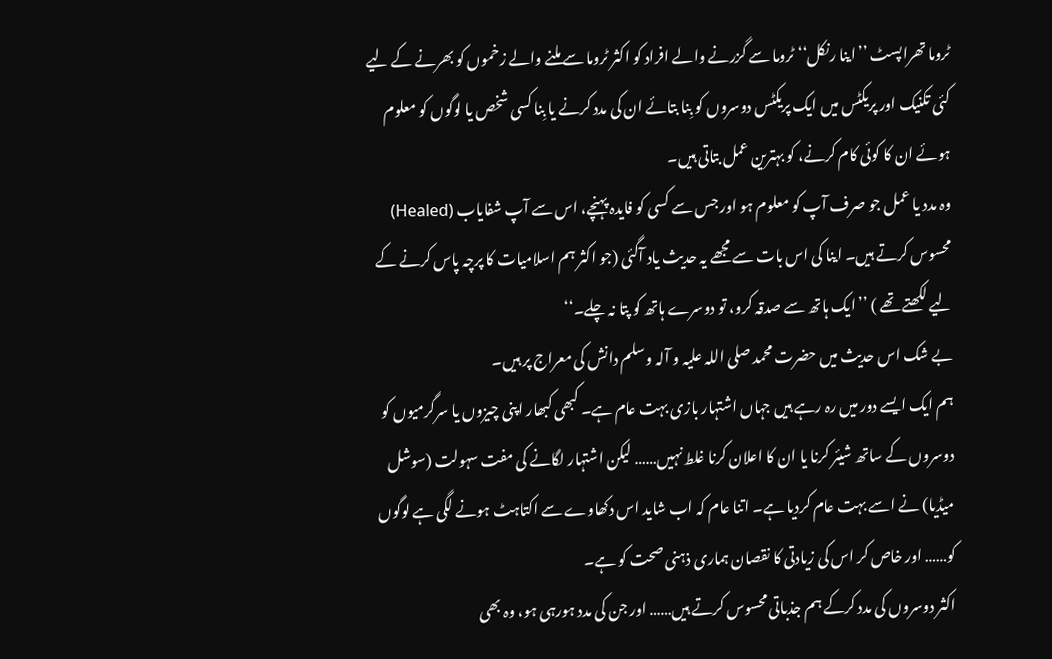ٹروما تھراپسٹ ’’اینا رنکل‘‘ ٹروما سے گزرنے والے افراد کو اکثر ٹروما سے ملنے والے زخموں کو بھرنے کے لیے کئی تکنیک اور پریکٹس میں ایک پریکٹس دوسروں کو بِنا بتائے ان کی مدد کرنے یا بِنا کسی شخص یا لوگوں کو معلوم ہوئے ان کا کوئی کام کرنے، کو بہترین عمل بتاتی ہیں۔
وہ مدد یا عمل جو صرف آپ کو معلوم ہو اور جس سے کسی کو فایدہ پہنچے، اس سے آپ شفایاب (Healed) محسوس کرتے ہیں۔ اینا کی اس بات سے مجھے یہ حدیث یاد آگئی (جو اکثر ہم اسلامیات کا پرچہ پاس کرنے کے لیے لکھتے تھے ) ’’ایک ہاتھ سے صدقہ کرو، تو دوسرے ہاتھ کو پتا نہ چلے۔‘‘
بے شک اس حدیث میں حضرت محمد صلی اللہ علیہ و آلہ وسلم دانش کی معراج پر ہیں۔
ہم ایک ایسے دور میں رہ رہے ہیں جہاں اشتہار بازی بہت عام ہے۔ کبھی کبھار اپنی چیزوں یا سرگرمیوں کو دوسروں کے ساتھ شیئر کرنا یا ان کا اعلان کرنا غلط نہیں…… لیکن اشتہار لگانے کی مفت سہولت (سوشل میڈیا) نے اسے بہت عام کردیا ہے۔ اتنا عام کہ اب شاید اس دکھاوے سے اکتاہٹ ہونے لگی ہے لوگوں کو…… اور خاص کر اس کی زیادتی کا نقصان ہماری ذہنی صحت کو ہے۔
اکثر دوسروں کی مدد کرکے ہم جذباتی محسوس کرتے ہیں…… اور جن کی مدد ہورہی ہو، وہ بھی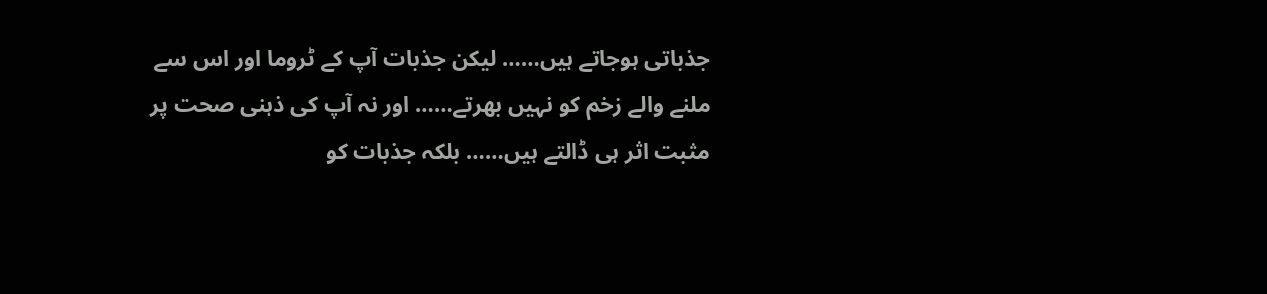جذباتی ہوجاتے ہیں…… لیکن جذبات آپ کے ٹروما اور اس سے ملنے والے زخم کو نہیں بھرتے…… اور نہ آپ کی ذہنی صحت پر مثبت اثر ہی ڈالتے ہیں…… بلکہ جذبات کو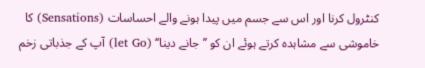کنٹرول کرنا اور اس سے جسم میں پیدا ہونے والے احساسات (Sensations) کا خاموشی سے مشاہدہ کرتے ہوئے ان کو ’’جانے دینا‘‘ (let Go) آپ کے جذباتی زخم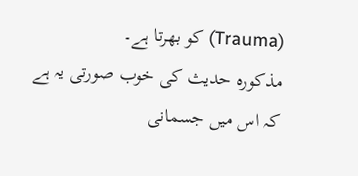(Trauma) کو بھرتا ہے۔
مذکورہ حدیث کی خوب صورتی یہ ہے کہ اس میں جسمانی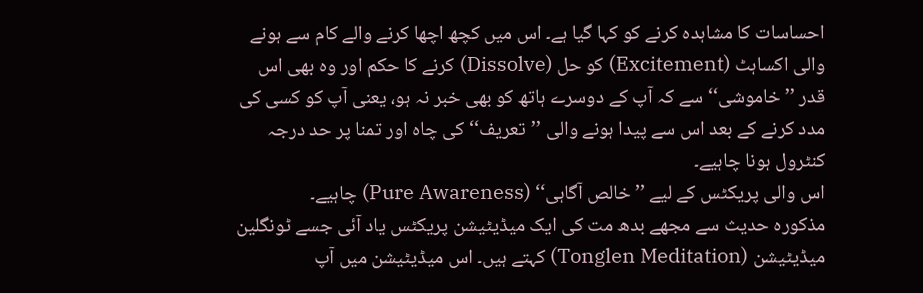احساسات کا مشاہدہ کرنے کو کہا گیا ہے۔ اس میں کچھ اچھا کرنے والے کام سے ہونے والی اکساہٹ (Excitement) کو حل (Dissolve) کرنے کا حکم اور وہ بھی اس قدر ’’خاموشی‘‘ سے کہ آپ کے دوسرے ہاتھ کو بھی خبر نہ ہو، یعنی آپ کو کسی کی مدد کرنے کے بعد اس سے پیدا ہونے والی ’’تعریف‘‘ کی چاہ اور تمنا پر حد درجہ کنٹرول ہونا چاہیے۔
اس والی پریکٹس کے لیے ’’خالص آگاہی‘‘ (Pure Awareness) چاہیے۔
مذکورہ حدیث سے مجھے بدھ مت کی ایک میڈیٹیشن پریکٹس یاد آئی جسے ٹونگلین میڈیٹیشن (Tonglen Meditation) کہتے ہیں۔ اس میڈیٹیشن میں آپ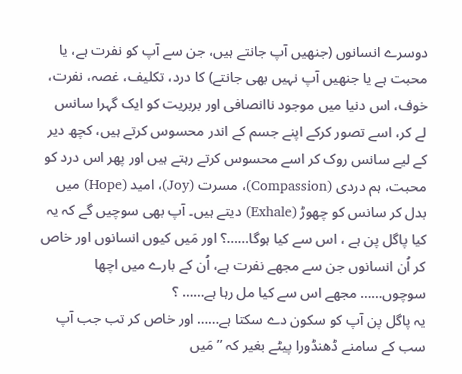دوسرے انسانوں (جنھیں آپ جانتے ہیں، جن سے آپ کو نفرت ہے، یا محبت ہے یا جنھیں آپ نہیں بھی جانتے) کا درد، تکلیف، غصہ، نفرت، خوف، اس دنیا میں موجود ناانصافی اور بربریت کو ایک گہرا سانس لے کر، اسے تصور کرکے اپنے جسم کے اندر محسوس کرتے ہیں، کچھ دیر کے لیے سانس روک کر اسے محسوس کرتے رہتے ہیں اور پھر اس درد کو محبت، ہم دردی (Compassion)، مسرت (Joy)، امید (Hope) میں بدل کر سانس کو چھوڑ (Exhale) دیتے ہیں۔ آپ بھی سوچیں گے کہ یہ کیا پاگل پن ہے ، اس سے کیا ہوگا……؟ اور مَیں کیوں انسانوں اور خاص کر اُن انسانوں جن سے مجھے نفرت ہے، اُن کے بارے میں اچھا سوچوں…… مجھے اس سے کیا مل رہا ہے…… ؟
یہ پاگل پن آپ کو سکون دے سکتا ہے…… اور خاص کر تب جب آپ سب کے سامنے ڈھنڈورا پیٹے بغیر کہ ’’مَیں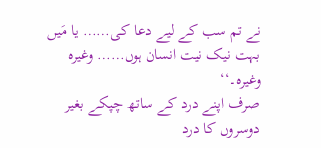نے تم سب کے لیے دعا کی…… یا مَیں بہت نیک نیت انسان ہوں…… وغیرہ وغیرہ۔‘‘
صرف اپنے درد کے ساتھ چپکے بغیر دوسروں کا درد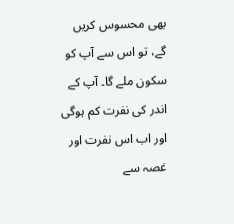بھی محسوس کریں گے، تو اس سے آپ کو سکون ملے گا۔ آپ کے اندر کی نفرت کم ہوگی اور اب اس نفرت اور غصہ سے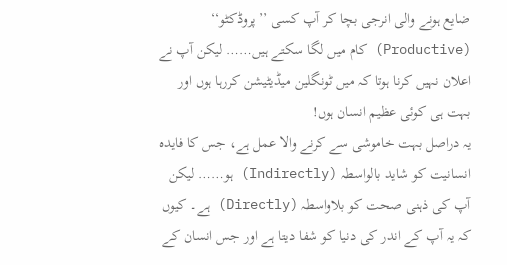ضایع ہونے والی انرجی بچا کر آپ کسی ’’پروڈکٹو‘‘ (Productive) کام میں لگا سکتے ہیں…… لیکن آپ نے اعلان نہیں کرنا ہوتا کہ میں ٹونگلین میڈیٹیشن کررہا ہوں اور بہت ہی کوئی عظیم انسان ہوں!
یہ دراصل بہت خاموشی سے کرنے والا عمل ہے، جس کا فایدہ انسانیت کو شاید بالواسطہ (Indirectly) ہو…… لیکن آپ کی ذہنی صحت کو بلاواسطہ (Directly) ہے۔ کیوں کہ یہ آپ کے اندر کی دنیا کو شفا دیتا ہے اور جس انسان کے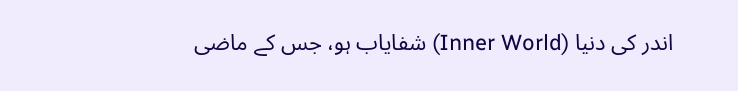اندر کی دنیا (Inner World) شفایاب ہو، جس کے ماضی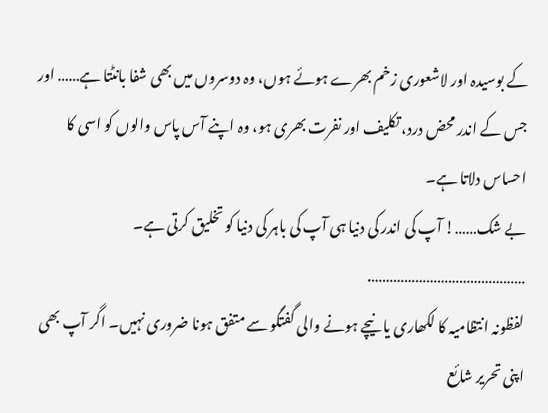کے بوسیدہ اور لاشعوری زخم بھرے ہوئے ہوں، وہ دوسروں میں بھی شفا بانٹتا ہے…… اور جس کے اندر محض درد، تکلیف اور نفرت بھری ہو، وہ اپنے آس پاس والوں کو اسی کا احساس دلاتا ہے۔
بے شک……! آپ کی اندر کی دنیا ہی آپ کی باہر کی دنیا کو تخلیق کرتی ہے۔
…………………………………….
لفظونہ انتظامیہ کا لکھاری یا نیچے ہونے والی گفتگو سے متفق ہونا ضروری نہیں۔ اگر آپ بھی اپنی تحریر شائع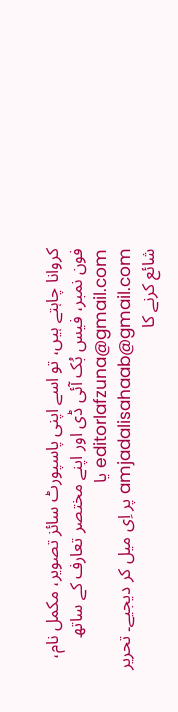کروانا چاہتے ہیں، تو اسے اپنی پاسپورٹ سائز تصویر، مکمل نام، فون نمبر، فیس بُک آئی ڈی اور اپنے مختصر تعارف کے ساتھ editorlafzuna@gmail.com یا amjadalisahaab@gmail.com پر اِی میل کر دیجیے۔ تحریر شائع کرنے کا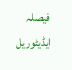فیصلہ ایڈیٹوریل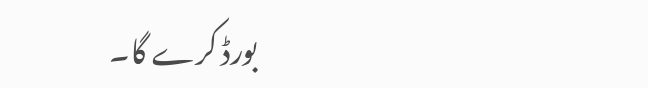بورڈ کرے گا۔